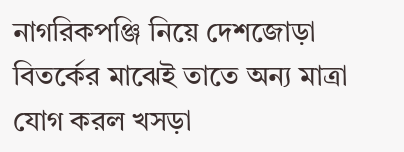নাগরিকপঞ্জি নিয়ে দেশজোড়া বিতর্কের মাঝেই তাতে অন্য মাত্রা যোগ করল খসড়া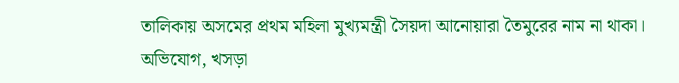তালিকায় অসমের প্রথম মহিলা মুখ্যমন্ত্রী সৈয়দা আনোয়ারা তৈমুরের নাম না থাকা। অভিযোগ, খসড়া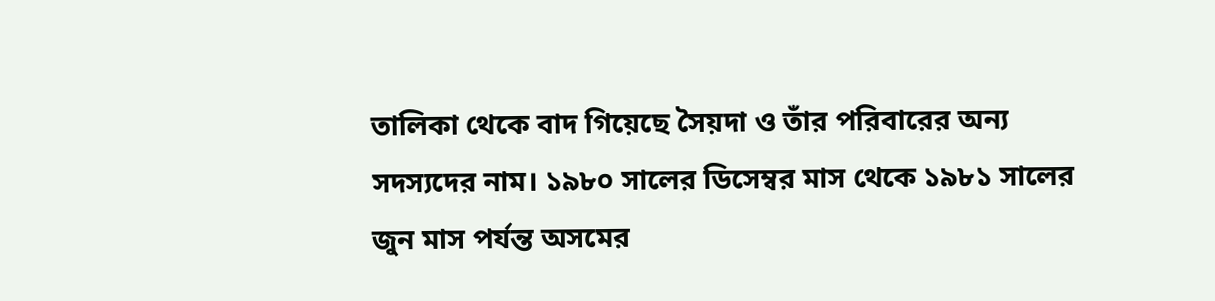তালিকা থেকে বাদ গিয়েছে সৈয়দা ও তাঁর পরিবারের অন্য সদস্যদের নাম। ১৯৮০ সালের ডিসেম্বর মাস থেকে ১৯৮১ সালের জুন মাস পর্যন্ত অসমের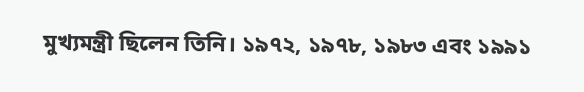মুখ্যমন্ত্রী ছিলেন তিনি। ১৯৭২, ১৯৭৮, ১৯৮৩ এবং ১৯৯১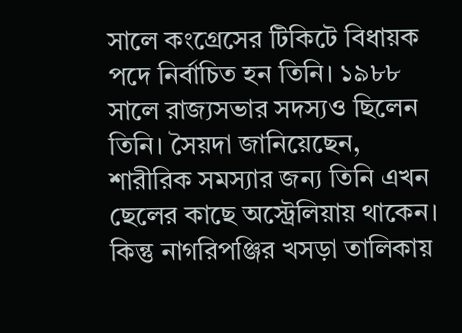সালে কংগ্রেসের টিকিটে বিধায়ক পদে নির্বাচিত হন তিনি। ১৯৮৮ সালে রাজ্যসভার সদস্যও ছিলেন তিনি। সৈয়দা জানিয়েছেন, শারীরিক সমস্যার জন্য তিনি এখন ছেলের কাছে অস্ট্রেলিয়ায় থাকেন। কিন্তু নাগরিপঞ্জির খসড়া তালিকায়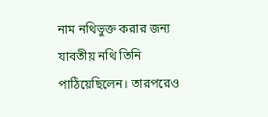নাম নথিভুক্ত করার জন্য যাবতীয় নথি তিনি পাঠিয়েছিলেন। তারপরেও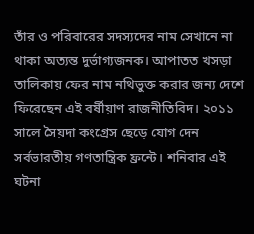তাঁর ও পরিবারের সদস্যদের নাম সেখানে না থাকা অত্যন্ত দুর্ভাগ্যজনক। আপাতত খসড়া তালিকায় ফের নাম নথিভুক্ত করার জন্য দেশে ফিরেছেন এই বর্ষীয়াণ রাজনীতিবিদ। ২০১১ সালে সৈয়দা কংগ্রেস ছেড়ে যোগ দেন সর্বভারতীয় গণতান্ত্রিক ফ্রন্টে। শনিবার এই ঘটনা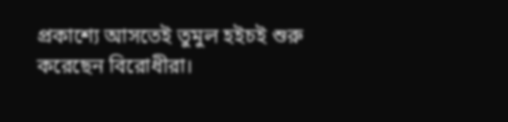প্রকাশ্যে আসতেই তুমুল হইচই শুরু করেছেন বিরোধীরা।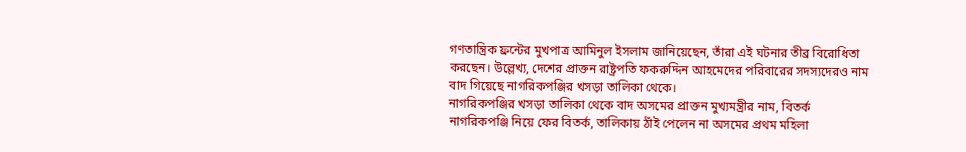গণতান্ত্রিক ফ্রন্টের মুখপাত্র আমিনুল ইসলাম জানিয়েছেন, তাঁরা এই ঘটনার তীব্র বিরোধিতা করছেন। উল্লেখ্য, দেশের প্রাক্তন রাষ্ট্রপতি ফকরুদ্দিন আহমেদের পরিবারের সদস্যদেরও নাম বাদ গিয়েছে নাগরিকপঞ্জির খসড়া তালিকা থেকে।
নাগরিকপঞ্জির খসড়া তালিকা থেকে বাদ অসমের প্রাক্তন মুখ্যমন্ত্রীর নাম, বিতর্ক
নাগরিকপঞ্জি নিয়ে ফের বিতর্ক, তালিকায় ঠাঁই পেলেন না অসমের প্রথম মহিলা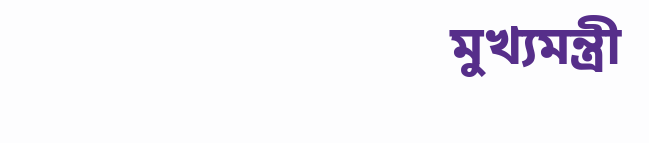মুখ্যমন্ত্রী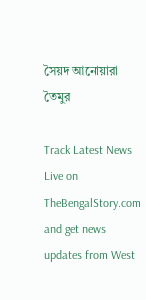সৈয়দ আনোয়ারা তৈমুর

Track Latest News Live on TheBengalStory.com and get news updates from West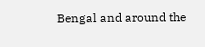Bengal and around the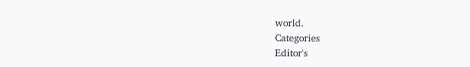world.
Categories
Editor's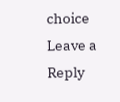choice
Leave a Reply